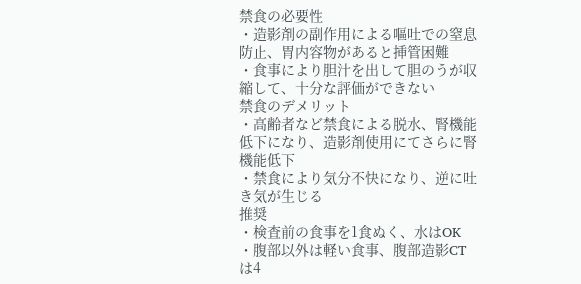禁食の必要性
・造影剤の副作用による嘔吐での窒息防止、胃内容物があると挿管困難
・食事により胆汁を出して胆のうが収縮して、十分な評価ができない
禁食のデメリット
・高齢者など禁食による脱水、腎機能低下になり、造影剤使用にてさらに腎機能低下
・禁食により気分不快になり、逆に吐き気が生じる
推奨
・検査前の食事を1食ぬく、水はOK
・腹部以外は軽い食事、腹部造影CTは4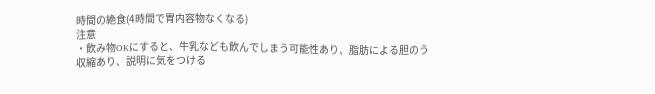時間の絶食(4時間で胃内容物なくなる)
注意
・飲み物OKにすると、牛乳なども飲んでしまう可能性あり、脂肪による胆のう収縮あり、説明に気をつける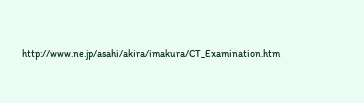http://www.ne.jp/asahi/akira/imakura/CT_Examination.htm